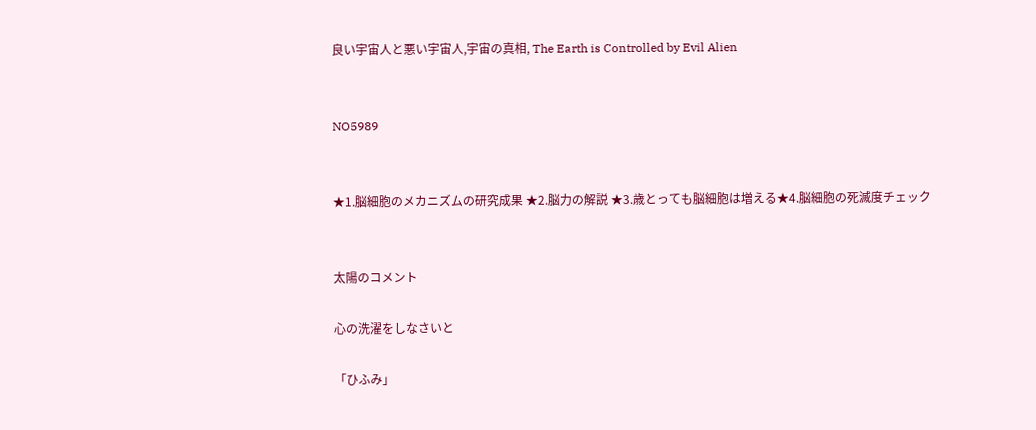良い宇宙人と悪い宇宙人,宇宙の真相, The Earth is Controlled by Evil Alien


NO5989


★1.脳細胞のメカニズムの研究成果 ★2.脳力の解説 ★3.歳とっても脳細胞は増える★4.脳細胞の死滅度チェック


太陽のコメント

心の洗濯をしなさいと

「ひふみ」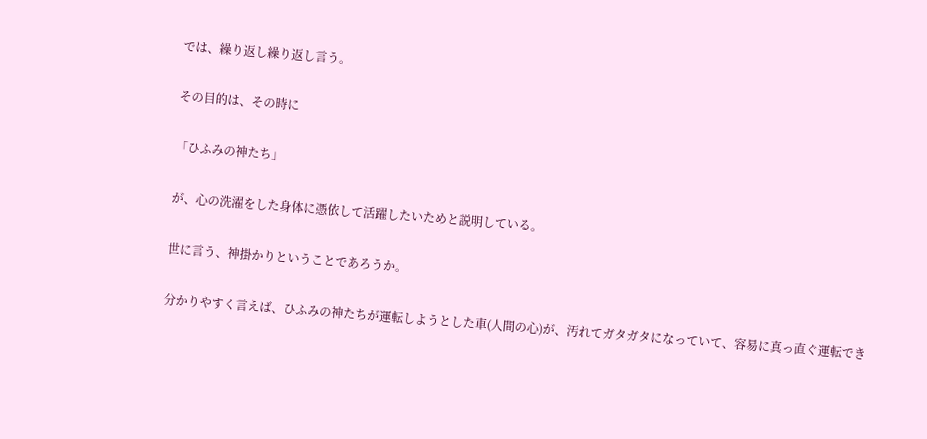では、繰り返し繰り返し言う。

その目的は、その時に

「ひふみの神たち」

が、心の洗濯をした身体に憑依して活躍したいためと説明している。

世に言う、神掛かりということであろうか。

分かりやすく言えば、ひふみの神たちが運転しようとした車(人間の心)が、汚れてガタガタになっていて、容易に真っ直ぐ運転でき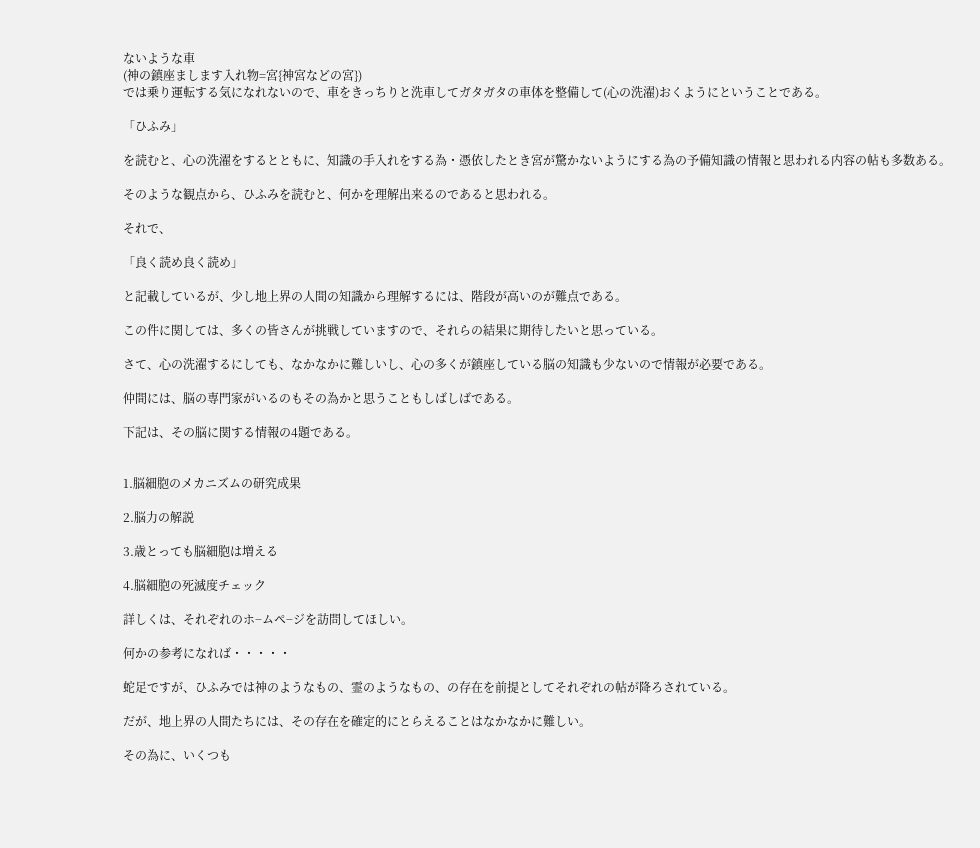ないような車
(神の鎮座まします入れ物=宮{神宮などの宮})
では乗り運転する気になれないので、車をきっちりと洗車してガタガタの車体を整備して(心の洗濯)おくようにということである。

「ひふみ」

を読むと、心の洗濯をするとともに、知識の手入れをする為・憑依したとき宮が驚かないようにする為の予備知識の情報と思われる内容の帖も多数ある。

そのような観点から、ひふみを読むと、何かを理解出来るのであると思われる。

それで、

「良く読め良く読め」

と記載しているが、少し地上界の人間の知識から理解するには、階段が高いのが難点である。

この件に関しては、多くの皆さんが挑戦していますので、それらの結果に期待したいと思っている。

さて、心の洗濯するにしても、なかなかに難しいし、心の多くが鎮座している脳の知識も少ないので情報が必要である。

仲間には、脳の専門家がいるのもその為かと思うこともしばしばである。

下記は、その脳に関する情報の4題である。


1.脳細胞のメカニズムの研究成果

2.脳力の解説

3.歳とっても脳細胞は増える

4.脳細胞の死滅度チェック

詳しくは、それぞれのホ−ムペ−ジを訪問してほしい。

何かの参考になれば・・・・・

蛇足ですが、ひふみでは神のようなもの、霊のようなもの、の存在を前提としてそれぞれの帖が降ろされている。

だが、地上界の人間たちには、その存在を確定的にとらえることはなかなかに難しい。

その為に、いくつも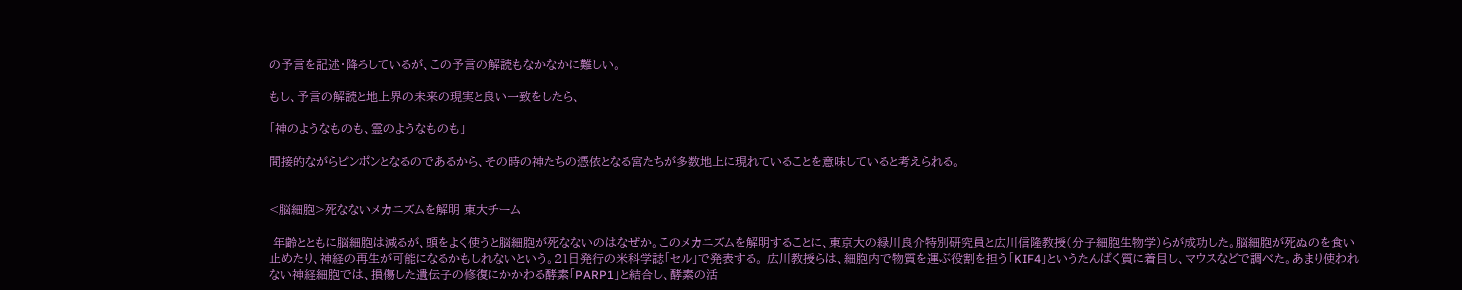の予言を記述・降ろしているが、この予言の解読もなかなかに難しい。

もし、予言の解読と地上界の未来の現実と良い一致をしたら、

「神のようなものも、霊のようなものも」

間接的ながらピンポンとなるのであるから、その時の神たちの憑依となる宮たちが多数地上に現れていることを意味していると考えられる。


<脳細胞>死なないメカニズムを解明 東大チーム

 年齢とともに脳細胞は減るが、頭をよく使うと脳細胞が死なないのはなぜか。このメカニズムを解明することに、東京大の緑川良介特別研究員と広川信隆教授(分子細胞生物学)らが成功した。脳細胞が死ぬのを食い止めたり、神経の再生が可能になるかもしれないという。21日発行の米科学誌「セル」で発表する。 広川教授らは、細胞内で物質を運ぶ役割を担う「KIF4」というたんぱく質に着目し、マウスなどで調べた。あまり使われない神経細胞では、損傷した遺伝子の修復にかかわる酵素「PARP1」と結合し、酵素の活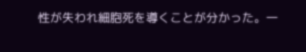性が失われ細胞死を導くことが分かった。一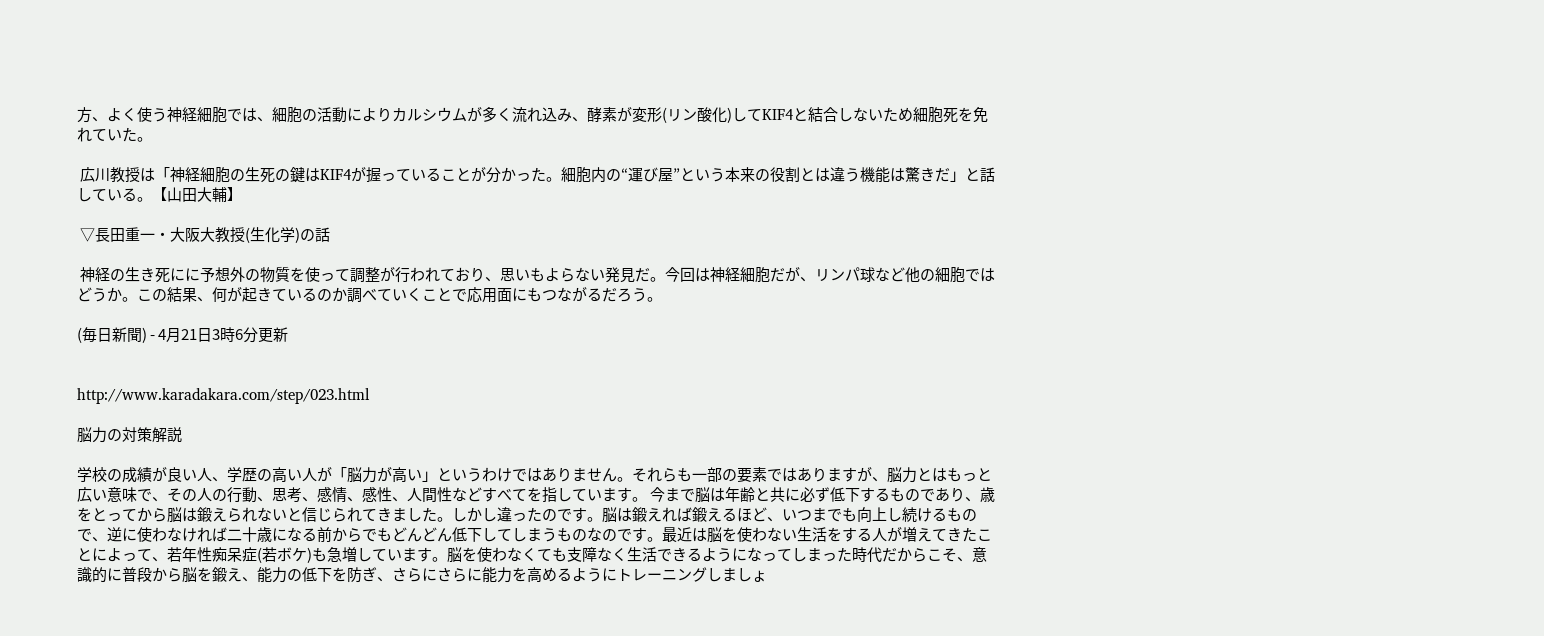方、よく使う神経細胞では、細胞の活動によりカルシウムが多く流れ込み、酵素が変形(リン酸化)してKIF4と結合しないため細胞死を免れていた。

 広川教授は「神経細胞の生死の鍵はKIF4が握っていることが分かった。細胞内の“運び屋”という本来の役割とは違う機能は驚きだ」と話している。【山田大輔】

 ▽長田重一・大阪大教授(生化学)の話

 神経の生き死にに予想外の物質を使って調整が行われており、思いもよらない発見だ。今回は神経細胞だが、リンパ球など他の細胞ではどうか。この結果、何が起きているのか調べていくことで応用面にもつながるだろう。

(毎日新聞) - 4月21日3時6分更新


http://www.karadakara.com/step/023.html

脳力の対策解説

学校の成績が良い人、学歴の高い人が「脳力が高い」というわけではありません。それらも一部の要素ではありますが、脳力とはもっと広い意味で、その人の行動、思考、感情、感性、人間性などすべてを指しています。 今まで脳は年齢と共に必ず低下するものであり、歳をとってから脳は鍛えられないと信じられてきました。しかし違ったのです。脳は鍛えれば鍛えるほど、いつまでも向上し続けるもので、逆に使わなければ二十歳になる前からでもどんどん低下してしまうものなのです。最近は脳を使わない生活をする人が増えてきたことによって、若年性痴呆症(若ボケ)も急増しています。脳を使わなくても支障なく生活できるようになってしまった時代だからこそ、意識的に普段から脳を鍛え、能力の低下を防ぎ、さらにさらに能力を高めるようにトレーニングしましょ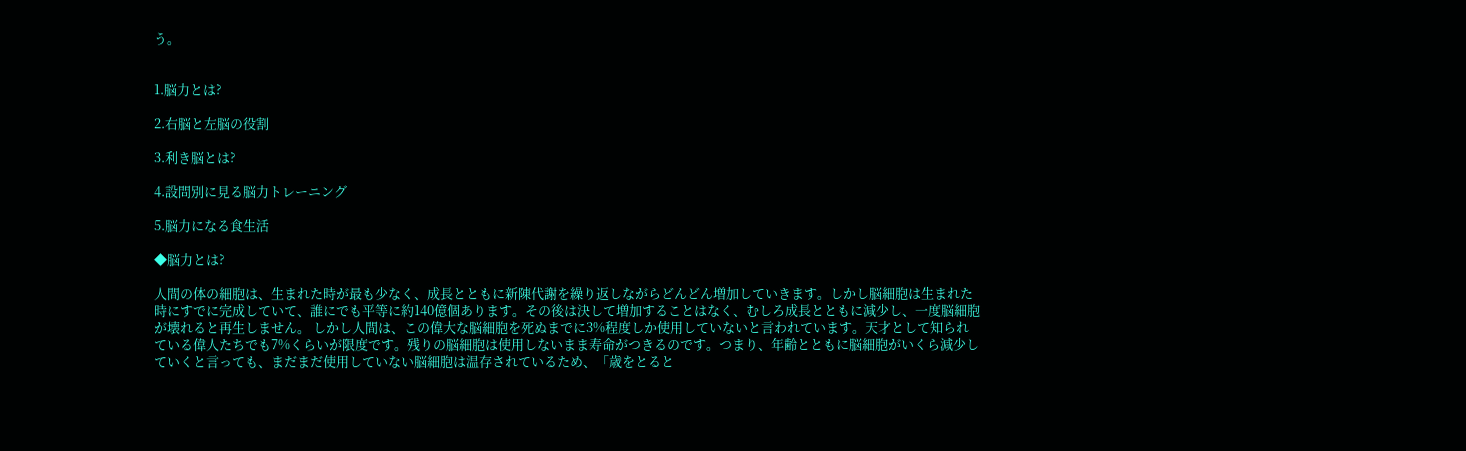う。


1.脳力とは?

2.右脳と左脳の役割

3.利き脳とは?

4.設問別に見る脳力トレーニング

5.脳力になる食生活

◆脳力とは?

人間の体の細胞は、生まれた時が最も少なく、成長とともに新陳代謝を繰り返しながらどんどん増加していきます。しかし脳細胞は生まれた時にすでに完成していて、誰にでも平等に約140億個あります。その後は決して増加することはなく、むしろ成長とともに減少し、一度脳細胞が壊れると再生しません。 しかし人間は、この偉大な脳細胞を死ぬまでに3%程度しか使用していないと言われています。天才として知られている偉人たちでも7%くらいが限度です。残りの脳細胞は使用しないまま寿命がつきるのです。つまり、年齢とともに脳細胞がいくら減少していくと言っても、まだまだ使用していない脳細胞は温存されているため、「歳をとると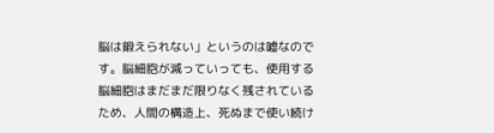脳は鍛えられない」というのは嘘なのです。脳細胞が減っていっても、使用する脳細胞はまだまだ限りなく残されているため、人間の構造上、死ぬまで使い続け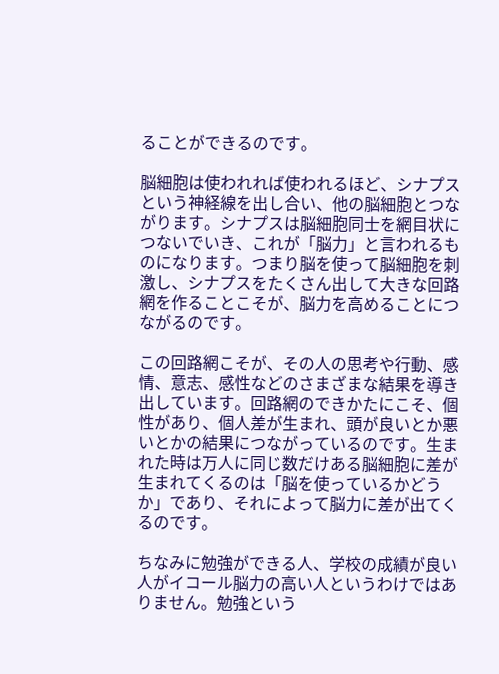ることができるのです。

脳細胞は使われれば使われるほど、シナプスという神経線を出し合い、他の脳細胞とつながります。シナプスは脳細胞同士を網目状につないでいき、これが「脳力」と言われるものになります。つまり脳を使って脳細胞を刺激し、シナプスをたくさん出して大きな回路網を作ることこそが、脳力を高めることにつながるのです。

この回路網こそが、その人の思考や行動、感情、意志、感性などのさまざまな結果を導き出しています。回路網のできかたにこそ、個性があり、個人差が生まれ、頭が良いとか悪いとかの結果につながっているのです。生まれた時は万人に同じ数だけある脳細胞に差が生まれてくるのは「脳を使っているかどうか」であり、それによって脳力に差が出てくるのです。

ちなみに勉強ができる人、学校の成績が良い人がイコール脳力の高い人というわけではありません。勉強という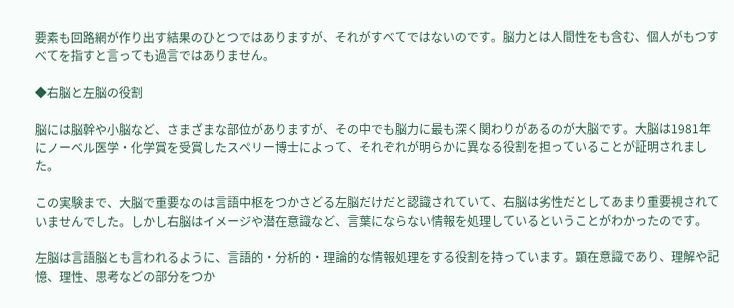要素も回路網が作り出す結果のひとつではありますが、それがすべてではないのです。脳力とは人間性をも含む、個人がもつすべてを指すと言っても過言ではありません。

◆右脳と左脳の役割

脳には脳幹や小脳など、さまざまな部位がありますが、その中でも脳力に最も深く関わりがあるのが大脳です。大脳は1981年にノーベル医学・化学賞を受賞したスペリー博士によって、それぞれが明らかに異なる役割を担っていることが証明されました。

この実験まで、大脳で重要なのは言語中枢をつかさどる左脳だけだと認識されていて、右脳は劣性だとしてあまり重要視されていませんでした。しかし右脳はイメージや潜在意識など、言葉にならない情報を処理しているということがわかったのです。

左脳は言語脳とも言われるように、言語的・分析的・理論的な情報処理をする役割を持っています。顕在意識であり、理解や記憶、理性、思考などの部分をつか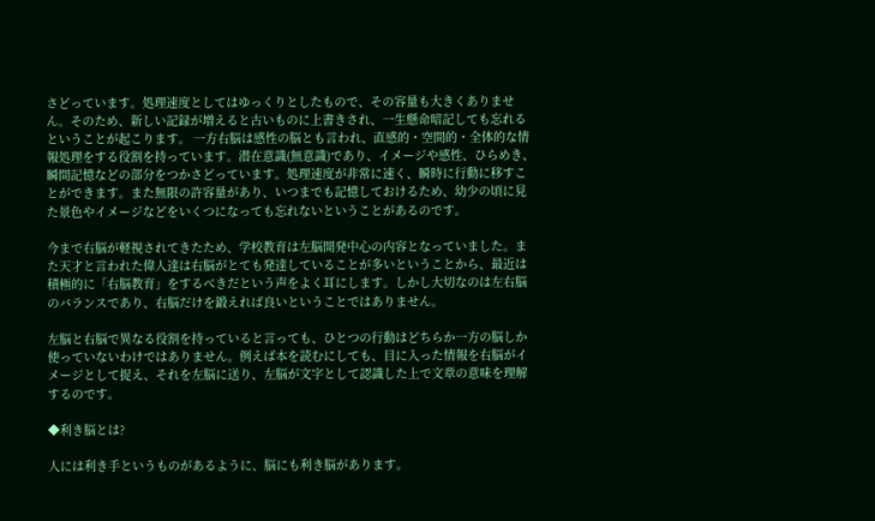さどっています。処理速度としてはゆっくりとしたもので、その容量も大きくありません。そのため、新しい記録が増えると古いものに上書きされ、一生懸命暗記しても忘れるということが起こります。 一方右脳は感性の脳とも言われ、直感的・空間的・全体的な情報処理をする役割を持っています。潜在意識(無意識)であり、イメージや感性、ひらめき、瞬間記憶などの部分をつかさどっています。処理速度が非常に速く、瞬時に行動に移すことができます。また無限の許容量があり、いつまでも記憶しておけるため、幼少の頃に見た景色やイメージなどをいくつになっても忘れないということがあるのです。

今まで右脳が軽視されてきたため、学校教育は左脳開発中心の内容となっていました。また天才と言われた偉人達は右脳がとても発達していることが多いということから、最近は積極的に「右脳教育」をするべきだという声をよく耳にします。しかし大切なのは左右脳のバランスであり、右脳だけを鍛えれば良いということではありません。

左脳と右脳で異なる役割を持っていると言っても、ひとつの行動はどちらか一方の脳しか使っていないわけではありません。例えば本を読むにしても、目に入った情報を右脳がイメージとして捉え、それを左脳に送り、左脳が文字として認識した上で文章の意味を理解するのです。

◆利き脳とは?

人には利き手というものがあるように、脳にも利き脳があります。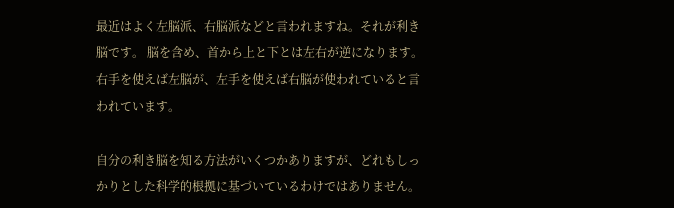最近はよく左脳派、右脳派などと言われますね。それが利き脳です。 脳を含め、首から上と下とは左右が逆になります。右手を使えば左脳が、左手を使えば右脳が使われていると言われています。

自分の利き脳を知る方法がいくつかありますが、どれもしっかりとした科学的根拠に基づいているわけではありません。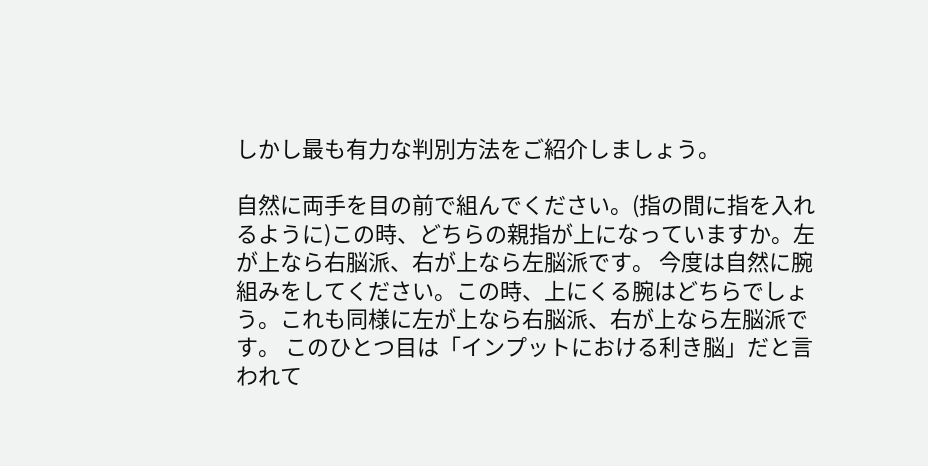しかし最も有力な判別方法をご紹介しましょう。

自然に両手を目の前で組んでください。(指の間に指を入れるように)この時、どちらの親指が上になっていますか。左が上なら右脳派、右が上なら左脳派です。 今度は自然に腕組みをしてください。この時、上にくる腕はどちらでしょう。これも同様に左が上なら右脳派、右が上なら左脳派です。 このひとつ目は「インプットにおける利き脳」だと言われて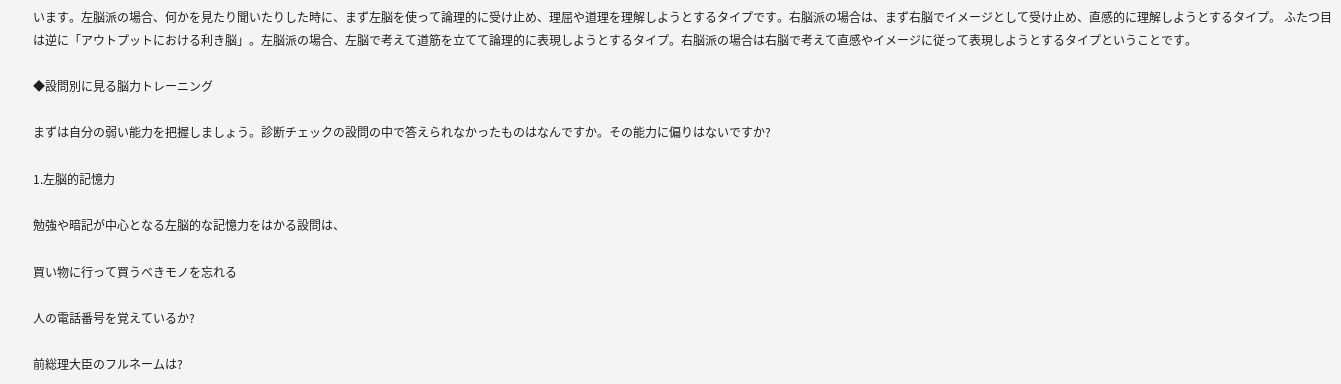います。左脳派の場合、何かを見たり聞いたりした時に、まず左脳を使って論理的に受け止め、理屈や道理を理解しようとするタイプです。右脳派の場合は、まず右脳でイメージとして受け止め、直感的に理解しようとするタイプ。 ふたつ目は逆に「アウトプットにおける利き脳」。左脳派の場合、左脳で考えて道筋を立てて論理的に表現しようとするタイプ。右脳派の場合は右脳で考えて直感やイメージに従って表現しようとするタイプということです。

◆設問別に見る脳力トレーニング

まずは自分の弱い能力を把握しましょう。診断チェックの設問の中で答えられなかったものはなんですか。その能力に偏りはないですか?

1.左脳的記憶力

勉強や暗記が中心となる左脳的な記憶力をはかる設問は、

買い物に行って買うべきモノを忘れる

人の電話番号を覚えているか?

前総理大臣のフルネームは?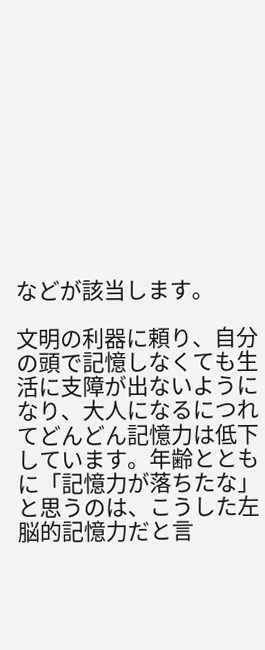などが該当します。

文明の利器に頼り、自分の頭で記憶しなくても生活に支障が出ないようになり、大人になるにつれてどんどん記憶力は低下しています。年齢とともに「記憶力が落ちたな」と思うのは、こうした左脳的記憶力だと言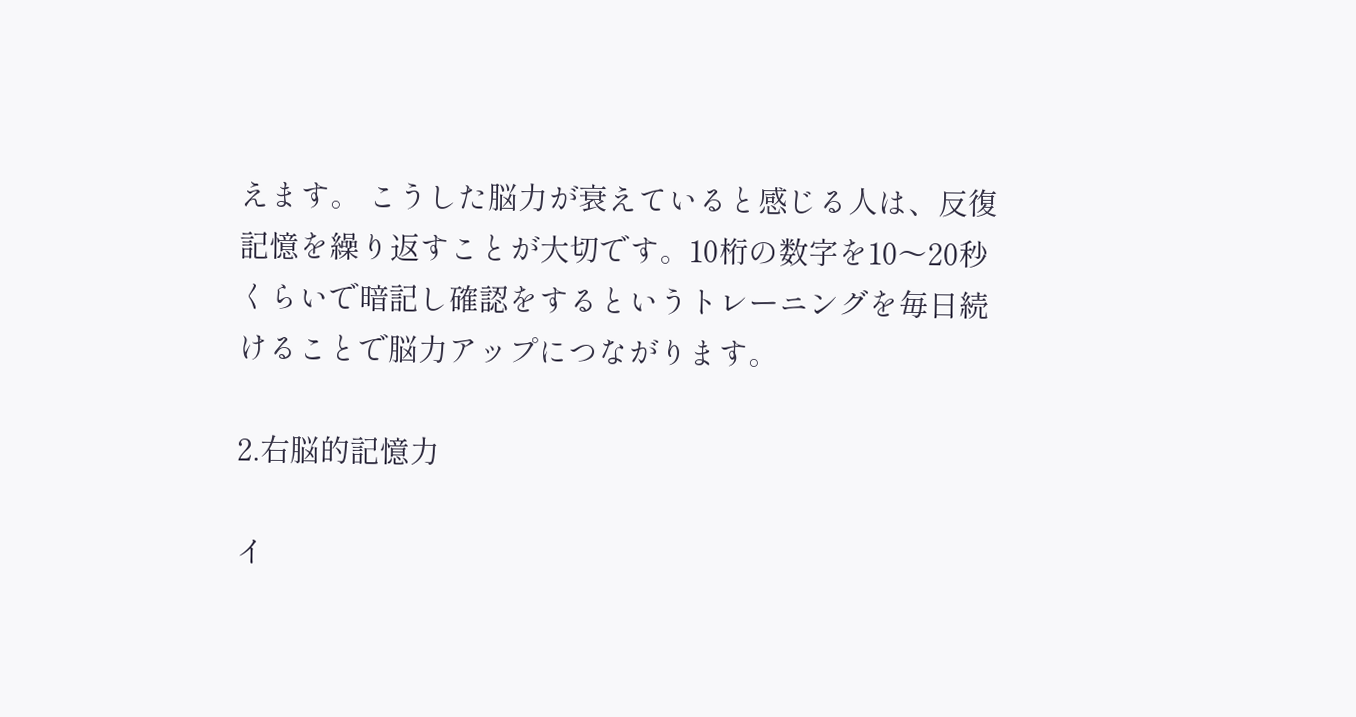えます。 こうした脳力が衰えていると感じる人は、反復記憶を繰り返すことが大切です。10桁の数字を10〜20秒くらいで暗記し確認をするというトレーニングを毎日続けることで脳力アップにつながります。

2.右脳的記憶力

イ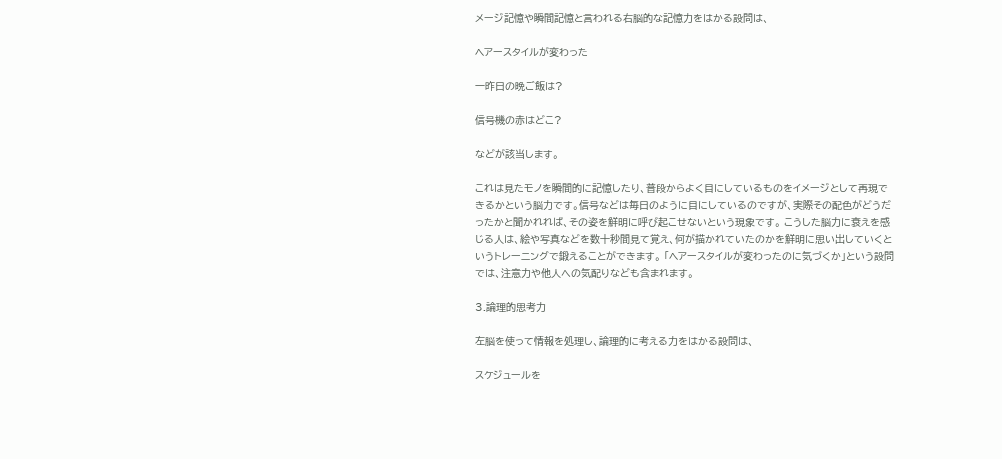メージ記憶や瞬間記憶と言われる右脳的な記憶力をはかる設問は、

ヘアースタイルが変わった

一昨日の晩ご飯は?

信号機の赤はどこ?

などが該当します。

これは見たモノを瞬間的に記憶したり、普段からよく目にしているものをイメージとして再現できるかという脳力です。信号などは毎日のように目にしているのですが、実際その配色がどうだったかと聞かれれば、その姿を鮮明に呼び起こせないという現象です。 こうした脳力に衰えを感じる人は、絵や写真などを数十秒間見て覚え、何が描かれていたのかを鮮明に思い出していくというトレーニングで鍛えることができます。 「ヘアースタイルが変わったのに気づくか」という設問では、注意力や他人への気配りなども含まれます。

3.論理的思考力

左脳を使って情報を処理し、論理的に考える力をはかる設問は、

スケジュールを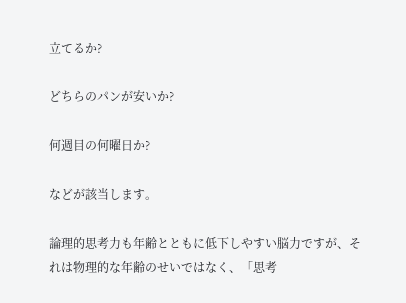立てるか?

どちらのパンが安いか?

何週目の何曜日か?

などが該当します。

論理的思考力も年齢とともに低下しやすい脳力ですが、それは物理的な年齢のせいではなく、「思考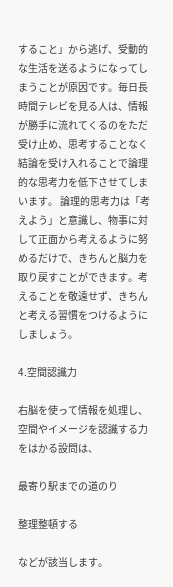すること」から逃げ、受動的な生活を送るようになってしまうことが原因です。毎日長時間テレビを見る人は、情報が勝手に流れてくるのをただ受け止め、思考することなく結論を受け入れることで論理的な思考力を低下させてしまいます。 論理的思考力は「考えよう」と意識し、物事に対して正面から考えるように努めるだけで、きちんと脳力を取り戻すことができます。考えることを敬遠せず、きちんと考える習慣をつけるようにしましょう。

4.空間認識力

右脳を使って情報を処理し、空間やイメージを認識する力をはかる設問は、

最寄り駅までの道のり

整理整頓する

などが該当します。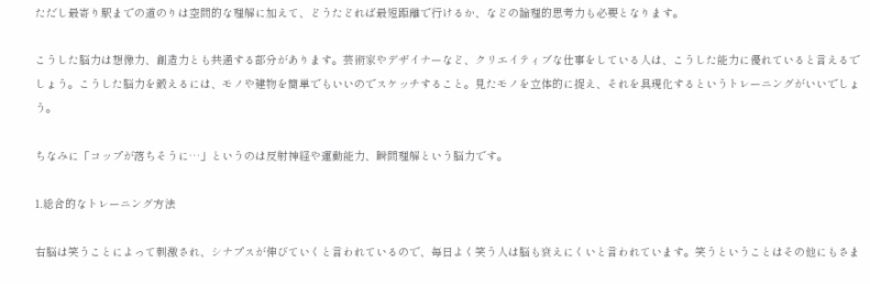ただし最寄り駅までの道のりは空間的な理解に加えて、どうたどれば最短距離で行けるか、などの論理的思考力も必要となります。

こうした脳力は想像力、創造力とも共通する部分があります。芸術家やデザイナーなど、クリエイティブな仕事をしている人は、こうした能力に優れていると言えるでしょう。こうした脳力を鍛えるには、モノや建物を簡単でもいいのでスケッチすること。見たモノを立体的に捉え、それを具現化するというトレーニングがいいでしょう。

ちなみに「コップが落ちそうに…」というのは反射神経や運動能力、瞬間理解という脳力です。

1.総合的なトレーニング方法

右脳は笑うことによって刺激され、シナプスが伸びていくと言われているので、毎日よく笑う人は脳も衰えにくいと言われています。笑うということはその他にもさま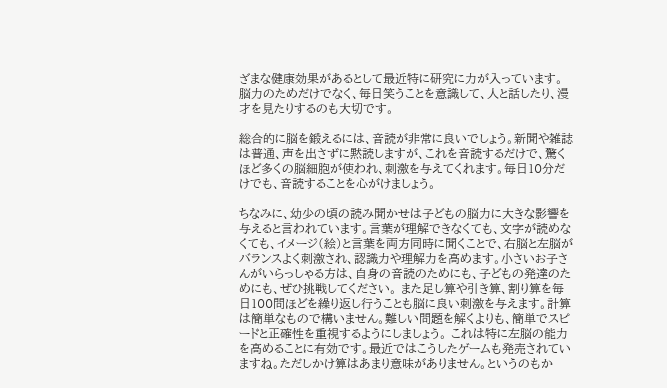ざまな健康効果があるとして最近特に研究に力が入っています。脳力のためだけでなく、毎日笑うことを意識して、人と話したり、漫才を見たりするのも大切です。

総合的に脳を鍛えるには、音読が非常に良いでしょう。新聞や雑誌は普通、声を出さずに黙読しますが、これを音読するだけで、驚くほど多くの脳細胞が使われ、刺激を与えてくれます。毎日10分だけでも、音読することを心がけましょう。

ちなみに、幼少の頃の読み聞かせは子どもの脳力に大きな影響を与えると言われています。言葉が理解できなくても、文字が読めなくても、イメージ(絵)と言葉を両方同時に聞くことで、右脳と左脳がバランスよく刺激され、認識力や理解力を高めます。小さいお子さんがいらっしゃる方は、自身の音読のためにも、子どもの発達のためにも、ぜひ挑戦してください。 また足し算や引き算、割り算を毎日100問ほどを繰り返し行うことも脳に良い刺激を与えます。計算は簡単なもので構いません。難しい問題を解くよりも、簡単でスピードと正確性を重視するようにしましょう。 これは特に左脳の能力を高めることに有効です。最近ではこうしたゲームも発売されていますね。ただしかけ算はあまり意味がありません。というのもか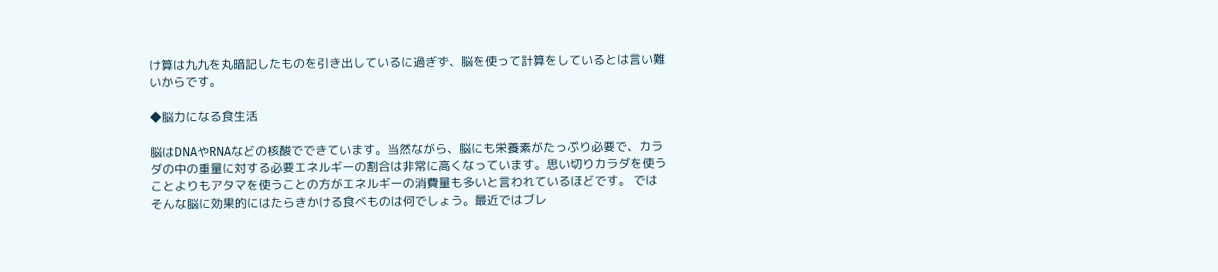け算は九九を丸暗記したものを引き出しているに過ぎず、脳を使って計算をしているとは言い難いからです。

◆脳力になる食生活

脳はDNAやRNAなどの核酸でできています。当然ながら、脳にも栄養素がたっぷり必要で、カラダの中の重量に対する必要エネルギーの割合は非常に高くなっています。思い切りカラダを使うことよりもアタマを使うことの方がエネルギーの消費量も多いと言われているほどです。 ではそんな脳に効果的にはたらきかける食べものは何でしょう。最近ではブレ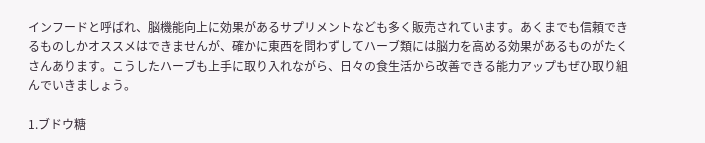インフードと呼ばれ、脳機能向上に効果があるサプリメントなども多く販売されています。あくまでも信頼できるものしかオススメはできませんが、確かに東西を問わずしてハーブ類には脳力を高める効果があるものがたくさんあります。こうしたハーブも上手に取り入れながら、日々の食生活から改善できる能力アップもぜひ取り組んでいきましょう。

1.ブドウ糖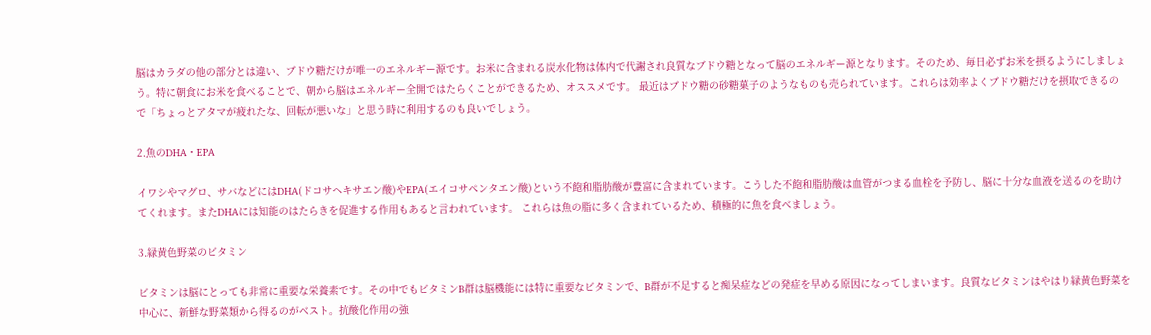脳はカラダの他の部分とは違い、ブドウ糖だけが唯一のエネルギー源です。お米に含まれる炭水化物は体内で代謝され良質なブドウ糖となって脳のエネルギー源となります。そのため、毎日必ずお米を摂るようにしましょう。特に朝食にお米を食べることで、朝から脳はエネルギー全開ではたらくことができるため、オススメです。 最近はブドウ糖の砂糖菓子のようなものも売られています。これらは効率よくブドウ糖だけを摂取できるので「ちょっとアタマが疲れたな、回転が悪いな」と思う時に利用するのも良いでしょう。

2.魚のDHA・EPA

イワシやマグロ、サバなどにはDHA(ドコサヘキサエン酸)やEPA(エイコサペンタエン酸)という不飽和脂肪酸が豊富に含まれています。こうした不飽和脂肪酸は血管がつまる血栓を予防し、脳に十分な血液を送るのを助けてくれます。またDHAには知能のはたらきを促進する作用もあると言われています。 これらは魚の脂に多く含まれているため、積極的に魚を食べましょう。

3.緑黄色野菜のビタミン

ビタミンは脳にとっても非常に重要な栄養素です。その中でもビタミンB群は脳機能には特に重要なビタミンで、B群が不足すると痴呆症などの発症を早める原因になってしまいます。良質なビタミンはやはり緑黄色野菜を中心に、新鮮な野菜類から得るのがベスト。抗酸化作用の強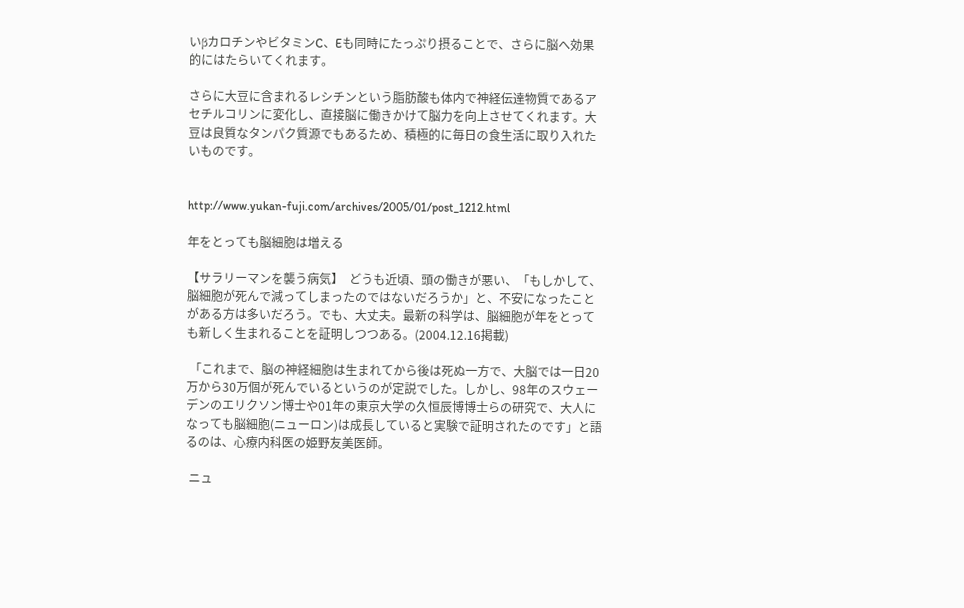いβカロチンやビタミンC、Eも同時にたっぷり摂ることで、さらに脳へ効果的にはたらいてくれます。

さらに大豆に含まれるレシチンという脂肪酸も体内で神経伝達物質であるアセチルコリンに変化し、直接脳に働きかけて脳力を向上させてくれます。大豆は良質なタンパク質源でもあるため、積極的に毎日の食生活に取り入れたいものです。


http://www.yukan-fuji.com/archives/2005/01/post_1212.html

年をとっても脳細胞は増える

【サラリーマンを襲う病気】  どうも近頃、頭の働きが悪い、「もしかして、脳細胞が死んで減ってしまったのではないだろうか」と、不安になったことがある方は多いだろう。でも、大丈夫。最新の科学は、脳細胞が年をとっても新しく生まれることを証明しつつある。(2004.12.16掲載)

 「これまで、脳の神経細胞は生まれてから後は死ぬ一方で、大脳では一日20万から30万個が死んでいるというのが定説でした。しかし、98年のスウェーデンのエリクソン博士や01年の東京大学の久恒辰博博士らの研究で、大人になっても脳細胞(ニューロン)は成長していると実験で証明されたのです」と語るのは、心療内科医の姫野友美医師。

 ニュ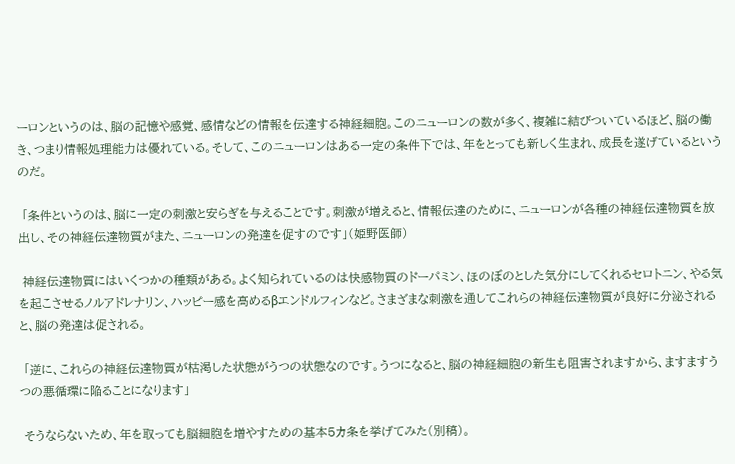ーロンというのは、脳の記憶や感覚、感情などの情報を伝達する神経細胞。このニューロンの数が多く、複雑に結びついているほど、脳の働き、つまり情報処理能力は優れている。そして、このニューロンはある一定の条件下では、年をとっても新しく生まれ、成長を遂げているというのだ。

 「条件というのは、脳に一定の刺激と安らぎを与えることです。刺激が増えると、情報伝達のために、ニューロンが各種の神経伝達物質を放出し、その神経伝達物質がまた、ニューロンの発達を促すのです」(姫野医師)

 神経伝達物質にはいくつかの種類がある。よく知られているのは快感物質のドーパミン、ほのぼのとした気分にしてくれるセロトニン、やる気を起こさせるノルアドレナリン、ハッピー感を高めるβエンドルフィンなど。さまざまな刺激を通してこれらの神経伝達物質が良好に分泌されると、脳の発達は促される。

 「逆に、これらの神経伝達物質が枯渇した状態がうつの状態なのです。うつになると、脳の神経細胞の新生も阻害されますから、ますますうつの悪循環に陥ることになります」

 そうならないため、年を取っても脳細胞を増やすための基本5カ条を挙げてみた(別稿)。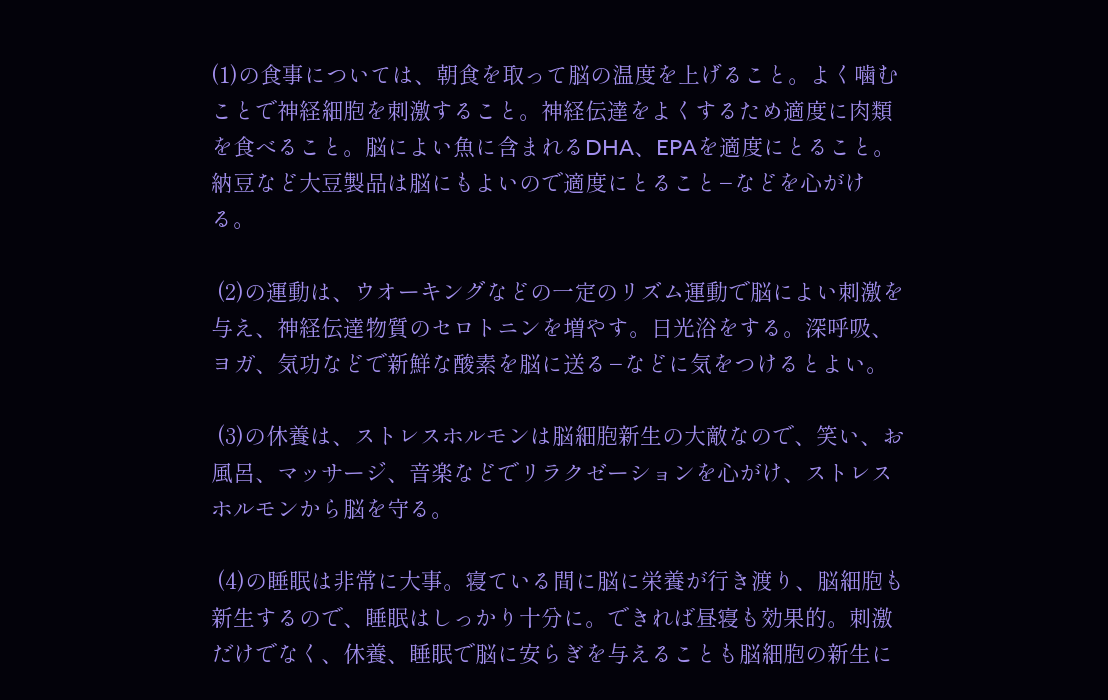(1)の食事については、朝食を取って脳の温度を上げること。よく噛むことで神経細胞を刺激すること。神経伝達をよくするため適度に肉類を食べること。脳によい魚に含まれるDHA、EPAを適度にとること。納豆など大豆製品は脳にもよいので適度にとること−などを心がける。

 (2)の運動は、ウオーキングなどの一定のリズム運動で脳によい刺激を与え、神経伝達物質のセロトニンを増やす。日光浴をする。深呼吸、ヨガ、気功などで新鮮な酸素を脳に送る−などに気をつけるとよい。

 (3)の休養は、ストレスホルモンは脳細胞新生の大敵なので、笑い、お風呂、マッサージ、音楽などでリラクゼーションを心がけ、ストレスホルモンから脳を守る。

 (4)の睡眠は非常に大事。寝ている間に脳に栄養が行き渡り、脳細胞も新生するので、睡眠はしっかり十分に。できれば昼寝も効果的。刺激だけでなく、休養、睡眠で脳に安らぎを与えることも脳細胞の新生に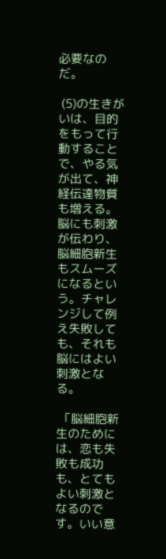必要なのだ。

 (5)の生きがいは、目的をもって行動することで、やる気が出て、神経伝達物質も増える。脳にも刺激が伝わり、脳細胞新生もスムーズになるという。チャレンジして例え失敗しても、それも脳にはよい刺激となる。

 「脳細胞新生のためには、恋も失敗も成功も、とてもよい刺激となるのです。いい意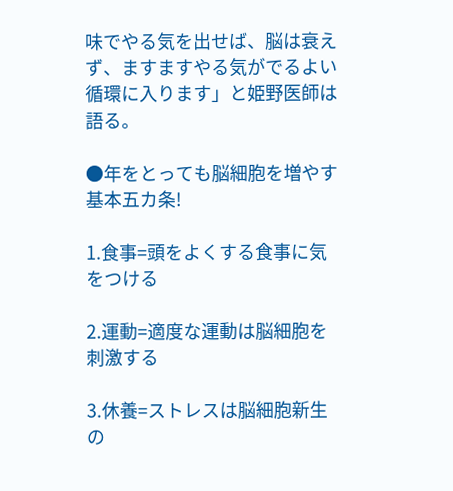味でやる気を出せば、脳は衰えず、ますますやる気がでるよい循環に入ります」と姫野医師は語る。

●年をとっても脳細胞を増やす基本五カ条!

1.食事=頭をよくする食事に気をつける

2.運動=適度な運動は脳細胞を刺激する

3.休養=ストレスは脳細胞新生の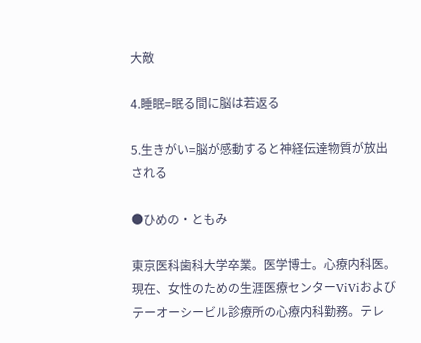大敵

4.睡眠=眠る間に脳は若返る

5.生きがい=脳が感動すると神経伝達物質が放出される

●ひめの・ともみ

東京医科歯科大学卒業。医学博士。心療内科医。現在、女性のための生涯医療センターViViおよびテーオーシービル診療所の心療内科勤務。テレ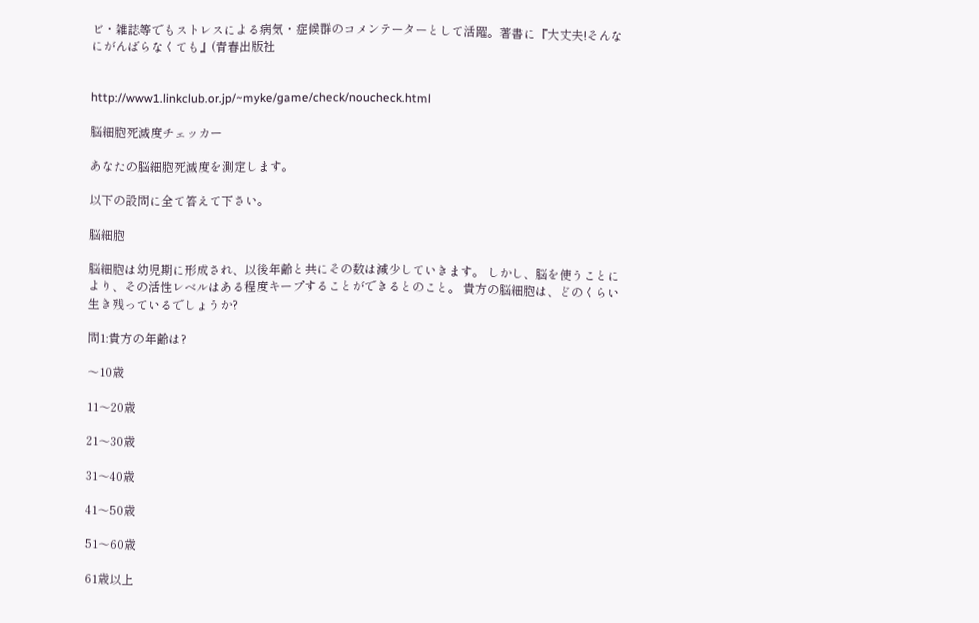ビ・雑誌等でもストレスによる病気・症候群のコメンテーターとして活躍。著書に『大丈夫!そんなにがんばらなくても』(青春出版社


http://www1.linkclub.or.jp/~myke/game/check/noucheck.html

脳細胞死滅度チェッカー

あなたの脳細胞死滅度を測定します。

以下の設問に全て答えて下さい。

脳細胞

脳細胞は幼児期に形成され、以後年齢と共にその数は減少していきます。 しかし、脳を使うことにより、その活性レベルはある程度キープすることができるとのこと。 貴方の脳細胞は、どのくらい生き残っているでしょうか?

問1:貴方の年齢は?

〜10歳

11〜20歳

21〜30歳

31〜40歳

41〜50歳

51〜60歳

61歳以上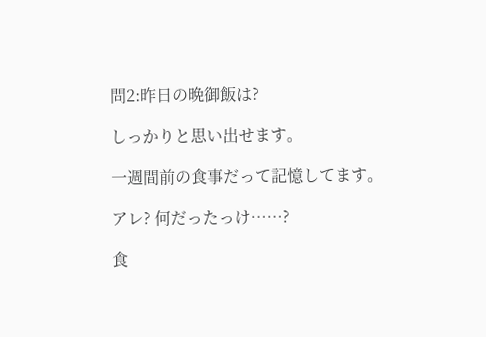問2:昨日の晩御飯は?

しっかりと思い出せます。

一週間前の食事だって記憶してます。

アレ? 何だったっけ……?

食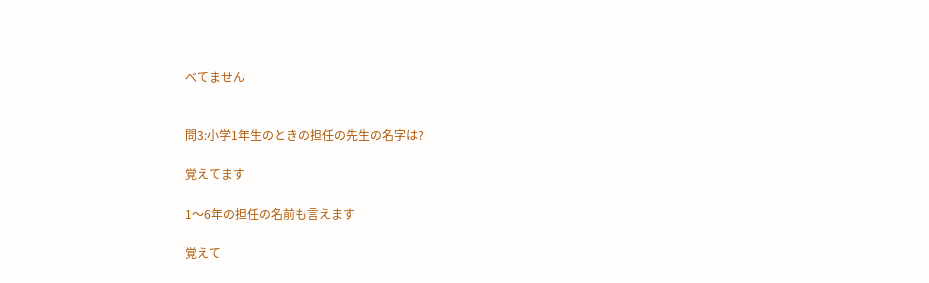べてません


問3:小学1年生のときの担任の先生の名字は?

覚えてます

1〜6年の担任の名前も言えます

覚えて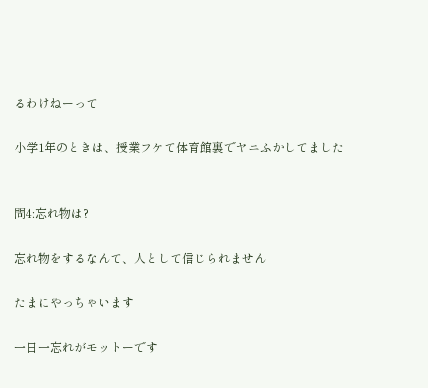るわけねーって

小学1年のときは、授業フケて体育館裏でヤニふかしてました


問4:忘れ物は?

忘れ物をするなんて、人として信じられません

たまにやっちゃいます

一日一忘れがモットーです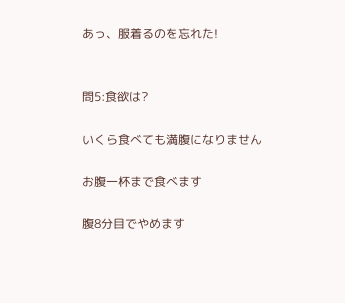あっ、服着るのを忘れた!


問5:食欲は?

いくら食べても満腹になりません

お腹一杯まで食べます

腹8分目でやめます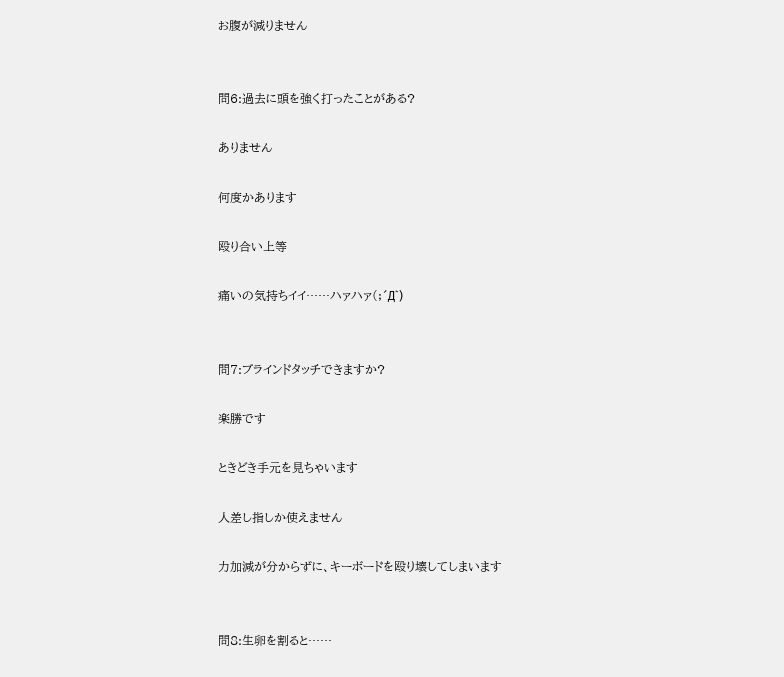お腹が減りません


問6:過去に頭を強く打ったことがある?

ありません

何度かあります

殴り合い上等

痛いの気持ちイイ……ハァハァ(;´Д`)


問7:ブラインドタッチできますか?

楽勝です

ときどき手元を見ちゃいます

人差し指しか使えません

力加減が分からずに、キーボードを殴り壊してしまいます


問8:生卵を割ると……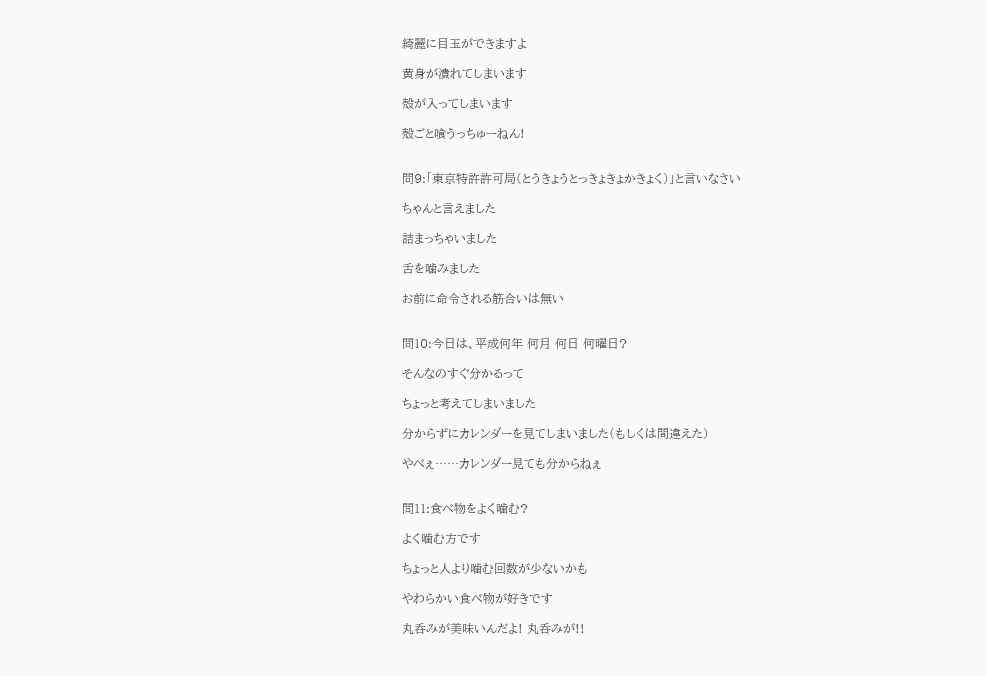綺麗に目玉ができますよ

黄身が潰れてしまいます

殻が入ってしまいます

殻ごと喰うっちゅーねん!


問9:「東京特許許可局(とうきょうとっきょきょかきょく)」と言いなさい

ちゃんと言えました

詰まっちゃいました

舌を噛みました

お前に命令される筋合いは無い


問10:今日は、平成何年 何月 何日 何曜日?

そんなのすぐ分かるって

ちょっと考えてしまいました

分からずにカレンダーを見てしまいました(もしくは間違えた)

やべぇ……カレンダー見ても分からねぇ


問11:食べ物をよく噛む?

よく噛む方です

ちょっと人より噛む回数が少ないかも

やわらかい食べ物が好きです

丸呑みが美味いんだよ! 丸呑みが!!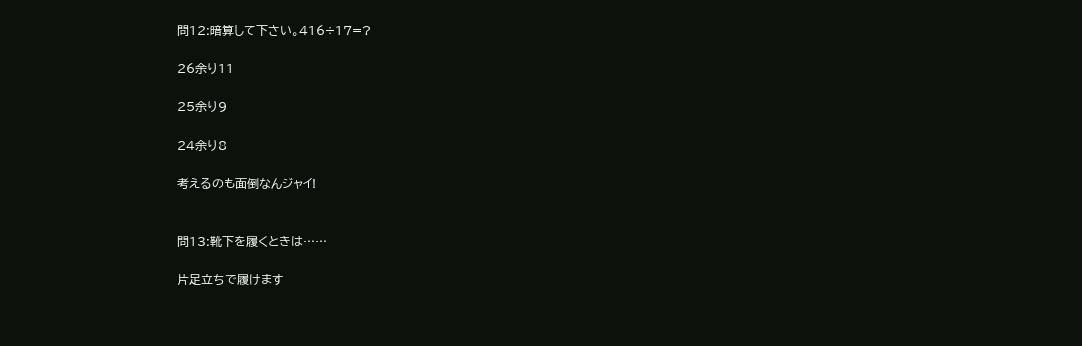問12:暗算して下さい。416÷17=?

26余り11

25余り9

24余り8

考えるのも面倒なんジャイ!


問13:靴下を履くときは……

片足立ちで履けます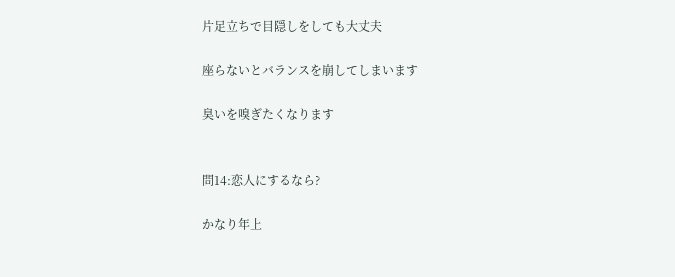片足立ちで目隠しをしても大丈夫

座らないとバランスを崩してしまいます

臭いを嗅ぎたくなります


問14:恋人にするなら?

かなり年上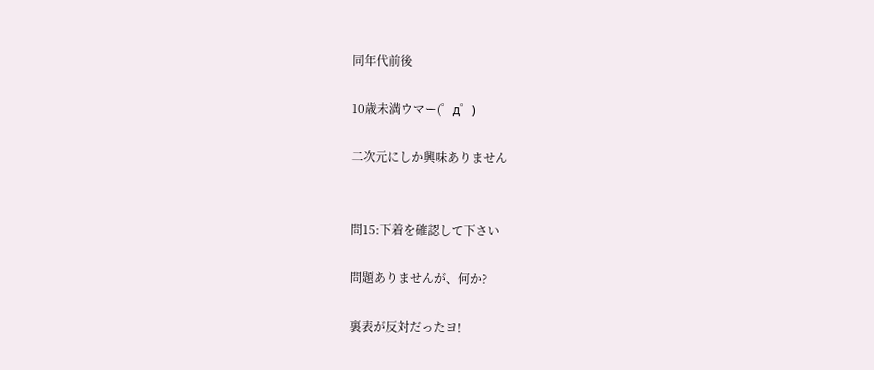同年代前後

10歳未満ウマー(゜д゜)

二次元にしか興味ありません


問15:下着を確認して下さい

問題ありませんが、何か?

裏表が反対だったヨ!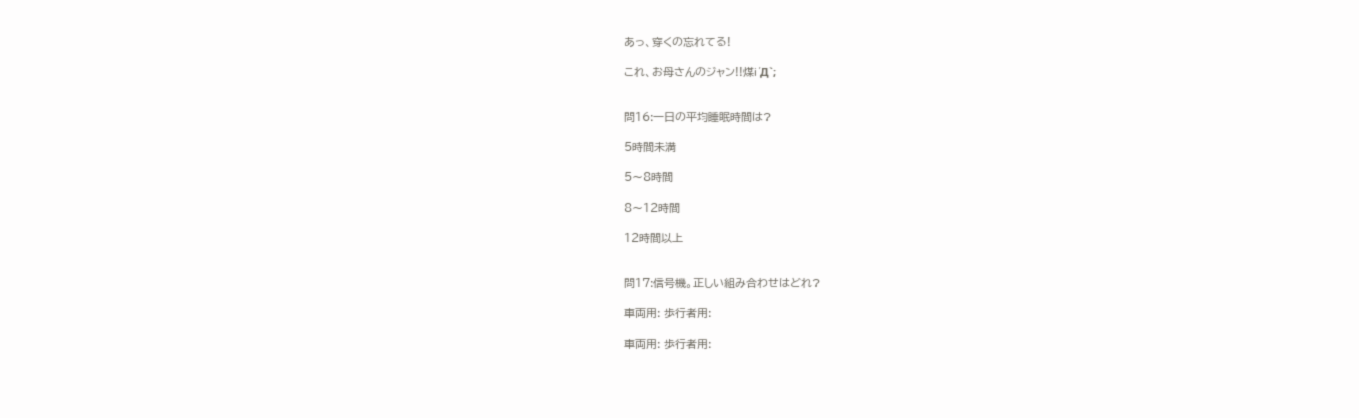あっ、穿くの忘れてる!

これ、お母さんのジャン!!煤i´Д`;


問16:一日の平均睡眠時間は?

5時間未満

5〜8時間

8〜12時間

12時間以上


問17:信号機。正しい組み合わせはどれ?

車両用: 歩行者用:

車両用: 歩行者用: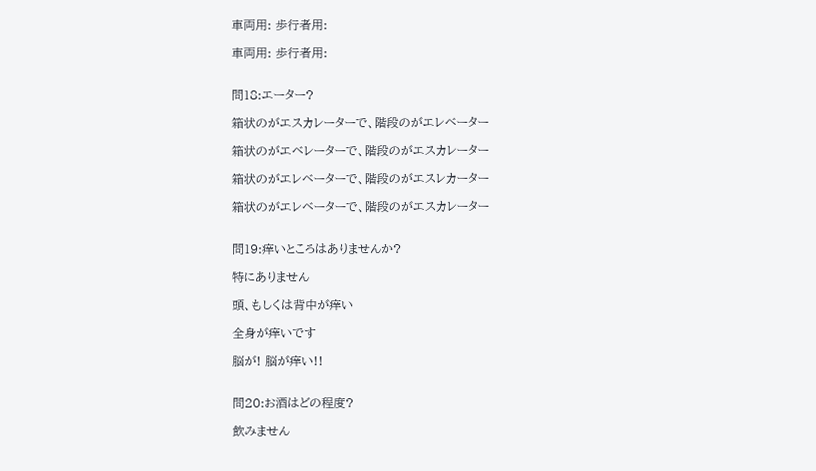車両用: 歩行者用:

車両用: 歩行者用:


問18:エーター?

箱状のがエスカレーターで、階段のがエレベーター

箱状のがエベレーターで、階段のがエスカレーター

箱状のがエレベーターで、階段のがエスレカーター

箱状のがエレベーターで、階段のがエスカレーター


問19:痒いところはありませんか?

特にありません

頭、もしくは背中が痒い

全身が痒いです

脳が! 脳が痒い!!


問20:お酒はどの程度?

飲みません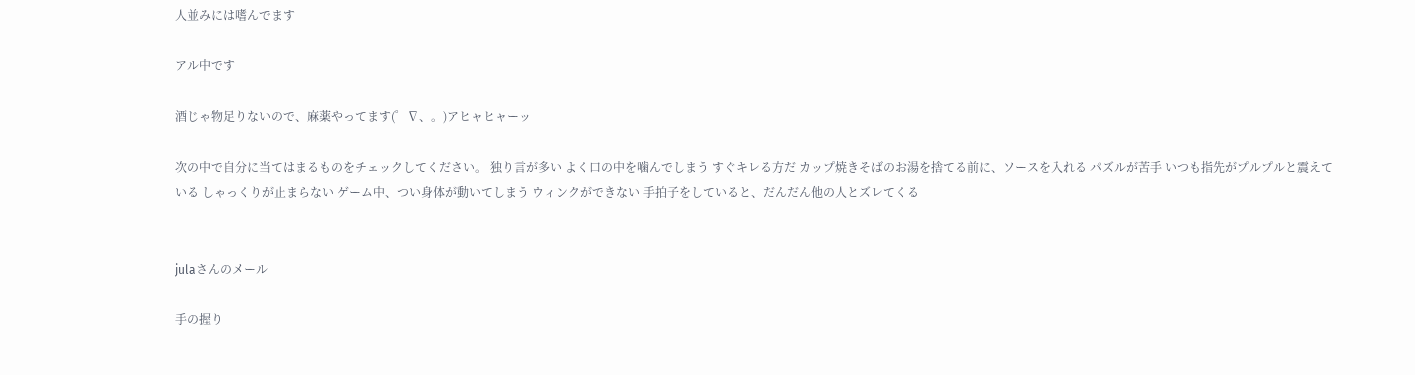人並みには嗜んでます

アル中です

酒じゃ物足りないので、麻薬やってます(゜∇、。)アヒャヒャーッ

次の中で自分に当てはまるものをチェックしてください。 独り言が多い よく口の中を噛んでしまう すぐキレる方だ カップ焼きそばのお湯を捨てる前に、ソースを入れる パズルが苦手 いつも指先がプルプルと震えている しゃっくりが止まらない ゲーム中、つい身体が動いてしまう ウィンクができない 手拍子をしていると、だんだん他の人とズレてくる


julaさんのメール

手の握り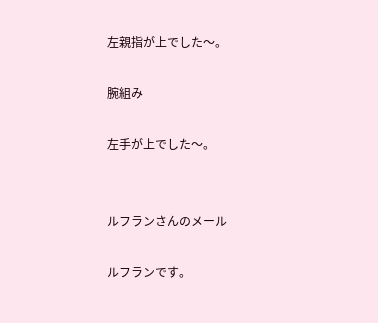左親指が上でした〜。

腕組み

左手が上でした〜。


ルフランさんのメール

ルフランです。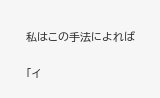私はこの手法によれば

「イ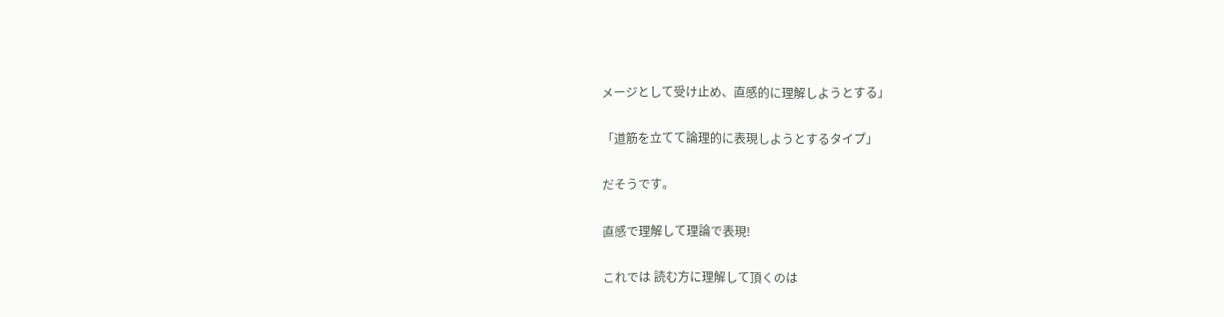メージとして受け止め、直感的に理解しようとする」

「道筋を立てて論理的に表現しようとするタイプ」

だそうです。

直感で理解して理論で表現!

これでは 読む方に理解して頂くのは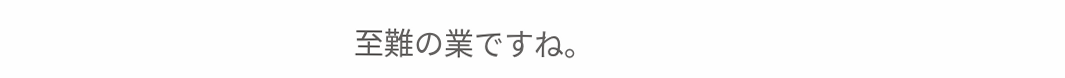至難の業ですね。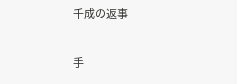千成の返事

手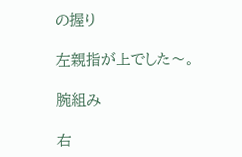の握り

左親指が上でした〜。

腕組み

右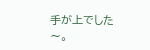手が上でした〜。